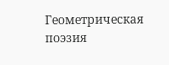Геометрическая поэзия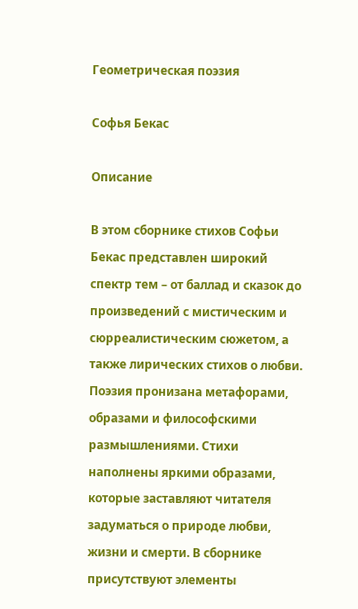Геометрическая поэзия

Софья Бекас

Описание

В этом сборнике стихов Софьи Бекас представлен широкий спектр тем – от баллад и сказок до произведений с мистическим и сюрреалистическим сюжетом, а также лирических стихов о любви. Поэзия пронизана метафорами, образами и философскими размышлениями. Стихи наполнены яркими образами, которые заставляют читателя задуматься о природе любви, жизни и смерти. В сборнике присутствуют элементы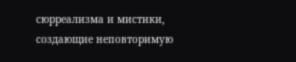сюрреализма и мистики, создающие неповторимую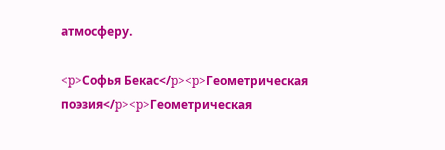атмосферу.

<p>Софья Бекас</p><p>Геометрическая поэзия</p><p>Геометрическая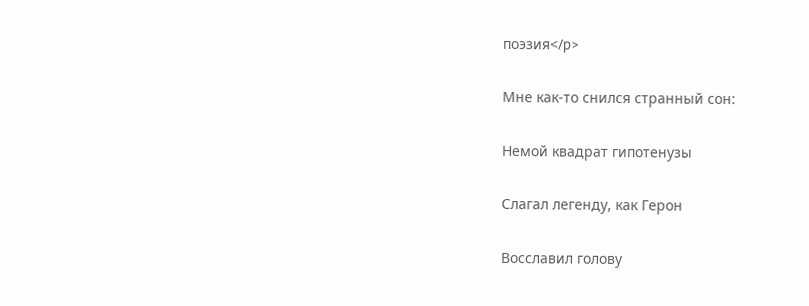поэзия</p>

Мне как-то снился странный сон:

Немой квадрат гипотенузы

Слагал легенду, как Герон

Восславил голову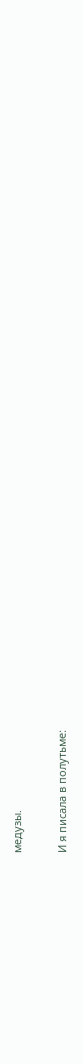медузы.

И я писала в полутьме: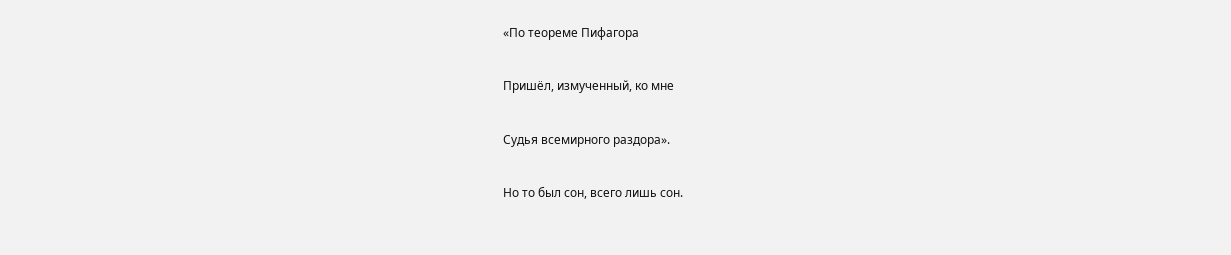«По теореме Пифагора

Пришёл, измученный, ко мне

Судья всемирного раздора».

Но то был сон, всего лишь сон.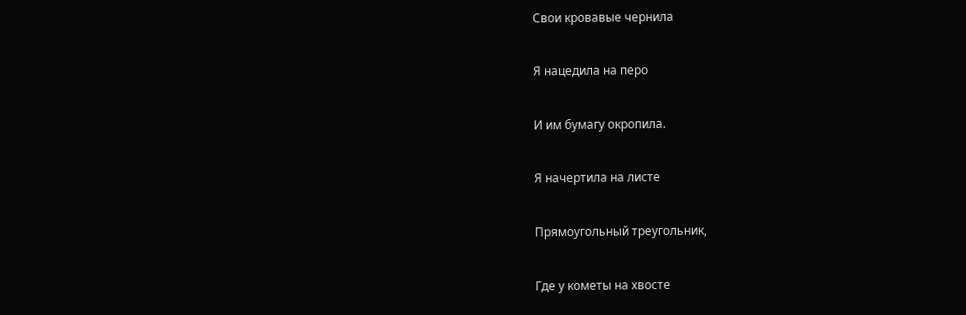Свои кровавые чернила

Я нацедила на перо

И им бумагу окропила.

Я начертила на листе

Прямоугольный треугольник,

Где у кометы на хвосте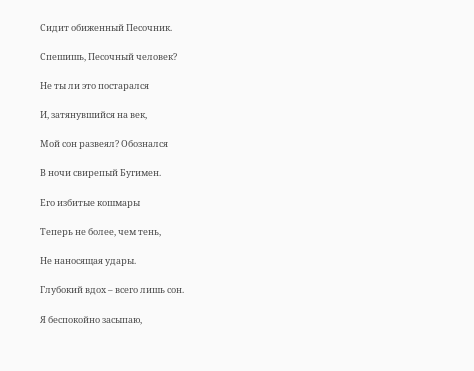Сидит обиженный Песочник.

Спешишь, Песочный человек?

Не ты ли это постарался

И, затянувшийся на век,

Мой сон развеял? Обознался

В ночи свирепый Бугимен.

Его избитые кошмары

Теперь не более, чем тень,

Не наносящая удары.

Глубокий вдох – всего лишь сон.

Я беспокойно засыпаю,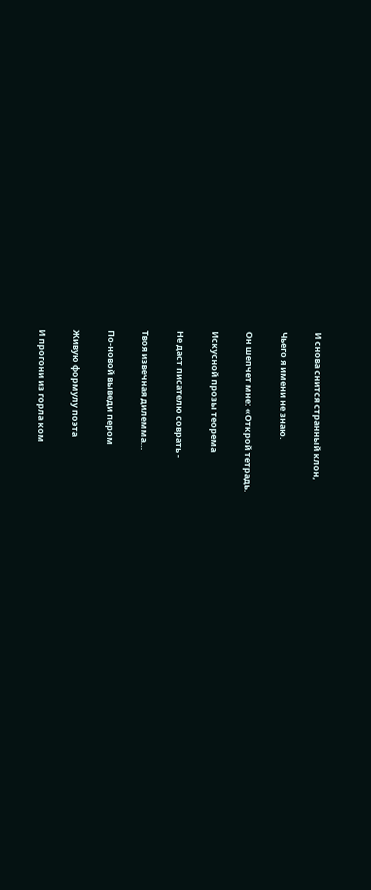И снова снится странный клон,

Чьего я имени не знаю.

Он шепчет мне: «Открой тетрадь.

Искусной прозы теорема

Не даст писателю соврать -

Твоя извечная дилемма…

По-новой выведи пером

Живую формулу поэта

И прогони из горла ком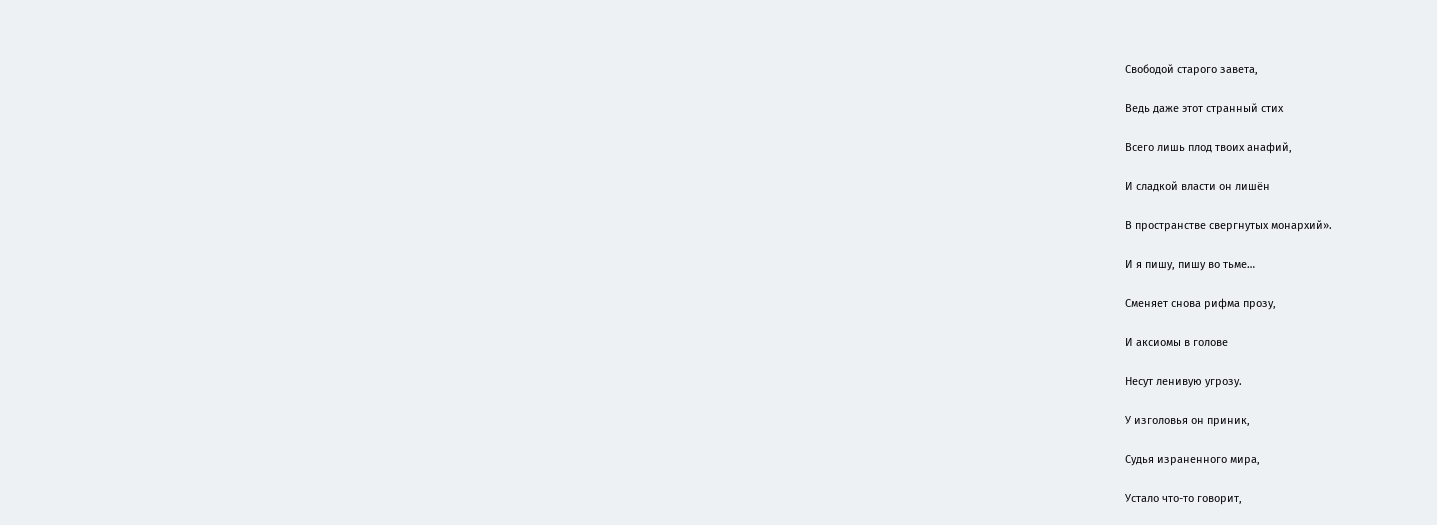Свободой старого завета,

Ведь даже этот странный стих

Всего лишь плод твоих анафий,

И сладкой власти он лишён

В пространстве свергнутых монархий».

И я пишу, пишу во тьме…

Сменяет снова рифма прозу,

И аксиомы в голове

Несут ленивую угрозу.

У изголовья он приник,

Судья израненного мира,

Устало что-то говорит,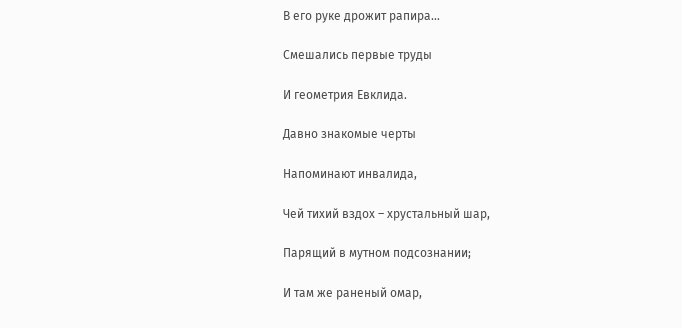В его руке дрожит рапира…

Смешались первые труды

И геометрия Евклида.

Давно знакомые черты

Напоминают инвалида,

Чей тихий вздох – хрустальный шар,

Парящий в мутном подсознании;

И там же раненый омар,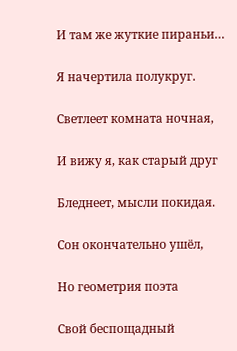И там же жуткие пираньи…

Я начертила полукруг.

Светлеет комната ночная,

И вижу я, как старый друг

Бледнеет, мысли покидая.

Сон окончательно ушёл,

Но геометрия поэта

Свой беспощадный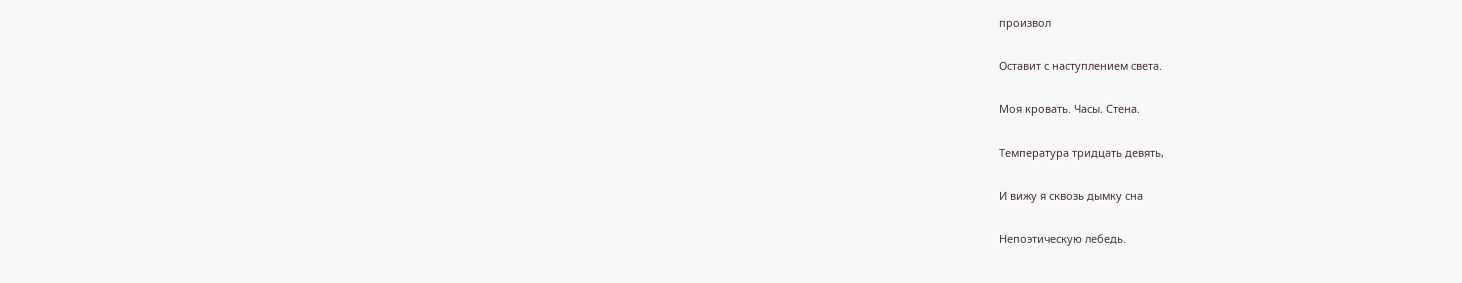произвол

Оставит с наступлением света.

Моя кровать. Часы. Стена.

Температура тридцать девять,

И вижу я сквозь дымку сна

Непоэтическую лебедь.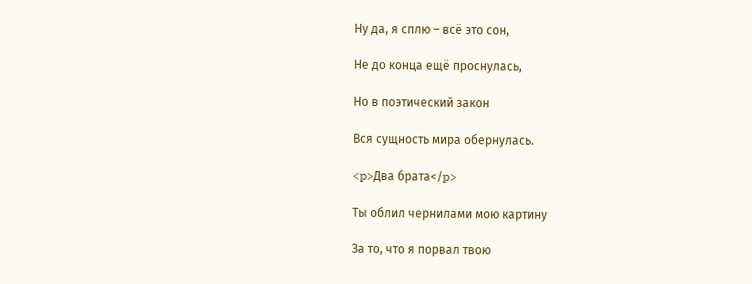Ну да, я сплю – всё это сон,

Не до конца ещё проснулась,

Но в поэтический закон

Вся сущность мира обернулась.

<p>Два брата</p>

Ты облил чернилами мою картину

За то, что я порвал твою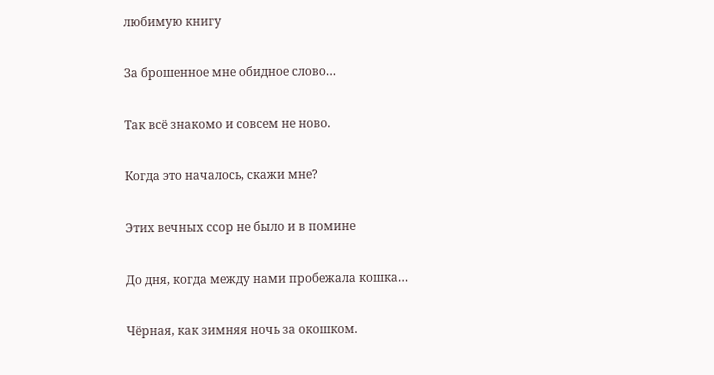любимую книгу

За брошенное мне обидное слово…

Так всё знакомо и совсем не ново.

Когда это началось, скажи мне?

Этих вечных ссор не было и в помине

До дня, когда между нами пробежала кошка…

Чёрная, как зимняя ночь за окошком.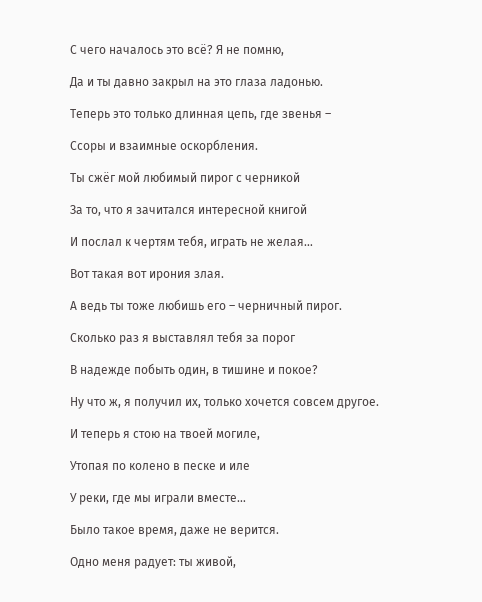С чего началось это всё? Я не помню,

Да и ты давно закрыл на это глаза ладонью.

Теперь это только длинная цепь, где звенья –

Ссоры и взаимные оскорбления.

Ты сжёг мой любимый пирог с черникой

За то, что я зачитался интересной книгой

И послал к чертям тебя, играть не желая…

Вот такая вот ирония злая.

А ведь ты тоже любишь его – черничный пирог.

Сколько раз я выставлял тебя за порог

В надежде побыть один, в тишине и покое?

Ну что ж, я получил их, только хочется совсем другое.

И теперь я стою на твоей могиле,

Утопая по колено в песке и иле

У реки, где мы играли вместе…

Было такое время, даже не верится.

Одно меня радует: ты живой,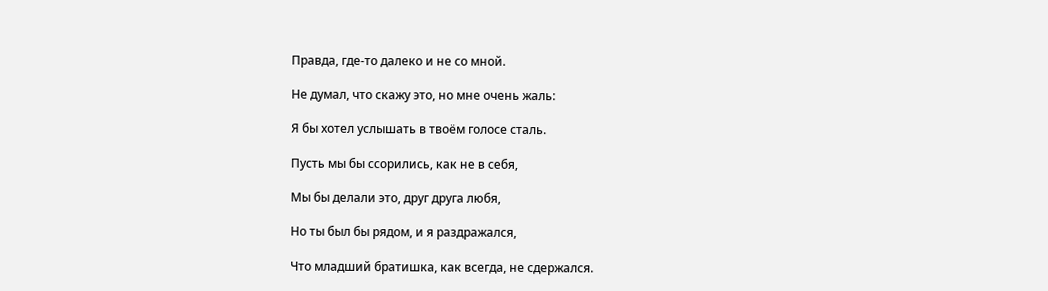Правда, где-то далеко и не со мной.

Не думал, что скажу это, но мне очень жаль:

Я бы хотел услышать в твоём голосе сталь.

Пусть мы бы ссорились, как не в себя,

Мы бы делали это, друг друга любя,

Но ты был бы рядом, и я раздражался,

Что младший братишка, как всегда, не сдержался.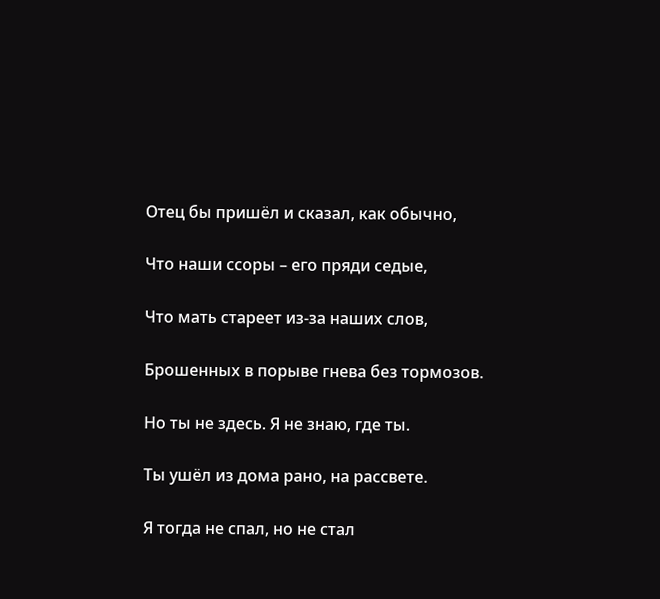Отец бы пришёл и сказал, как обычно,

Что наши ссоры – его пряди седые,

Что мать стареет из-за наших слов,

Брошенных в порыве гнева без тормозов.

Но ты не здесь. Я не знаю, где ты.

Ты ушёл из дома рано, на рассвете.

Я тогда не спал, но не стал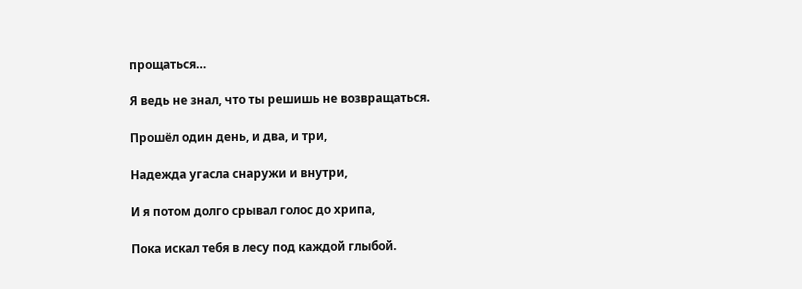прощаться…

Я ведь не знал, что ты решишь не возвращаться.

Прошёл один день, и два, и три,

Надежда угасла снаружи и внутри,

И я потом долго срывал голос до хрипа,

Пока искал тебя в лесу под каждой глыбой.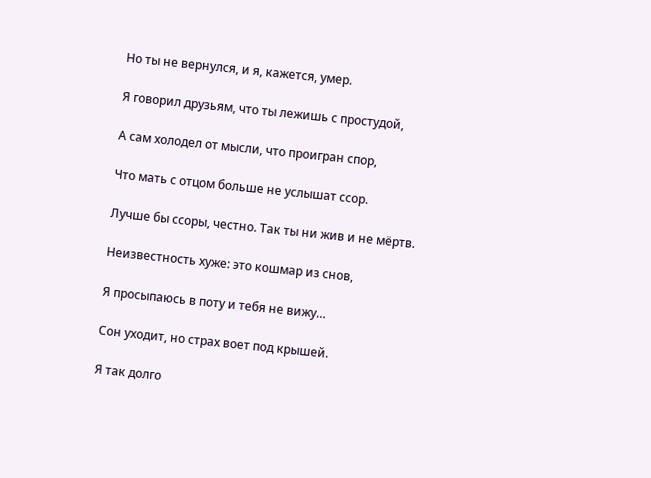Но ты не вернулся, и я, кажется, умер.

Я говорил друзьям, что ты лежишь с простудой,

А сам холодел от мысли, что проигран спор,

Что мать с отцом больше не услышат ссор.

Лучше бы ссоры, честно. Так ты ни жив и не мёртв.

Неизвестность хуже: это кошмар из снов,

Я просыпаюсь в поту и тебя не вижу…

Сон уходит, но страх воет под крышей.

Я так долго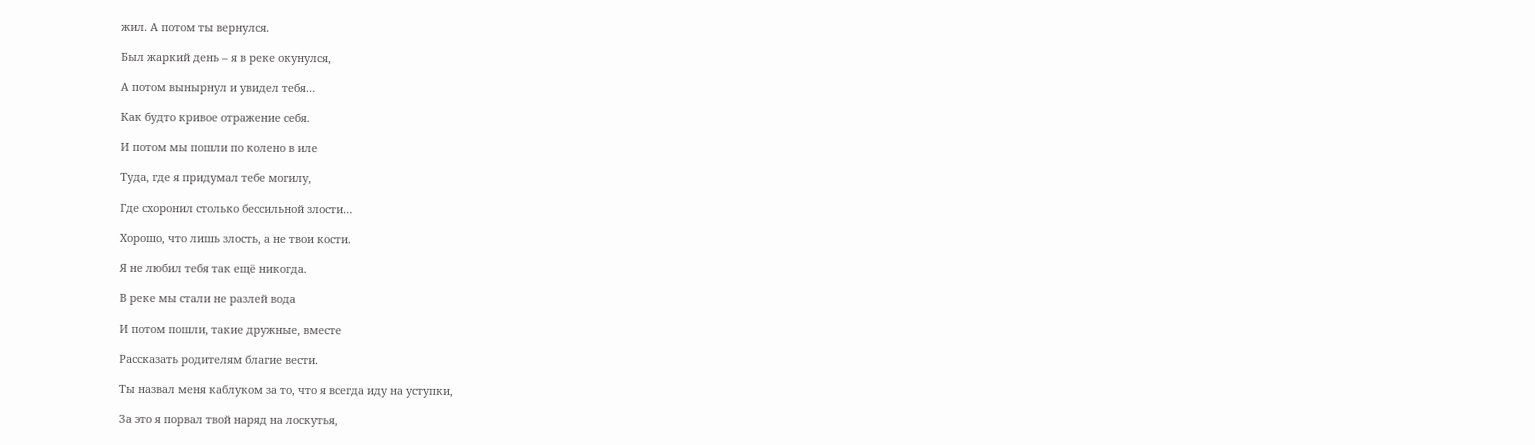жил. А потом ты вернулся.

Был жаркий день – я в реке окунулся,

А потом вынырнул и увидел тебя…

Как будто кривое отражение себя.

И потом мы пошли по колено в иле

Туда, где я придумал тебе могилу,

Где схоронил столько бессильной злости…

Хорошо, что лишь злость, а не твои кости.

Я не любил тебя так ещё никогда.

В реке мы стали не разлей вода

И потом пошли, такие дружные, вместе

Рассказать родителям благие вести.

Ты назвал меня каблуком за то, что я всегда иду на уступки,

За это я порвал твой наряд на лоскутья,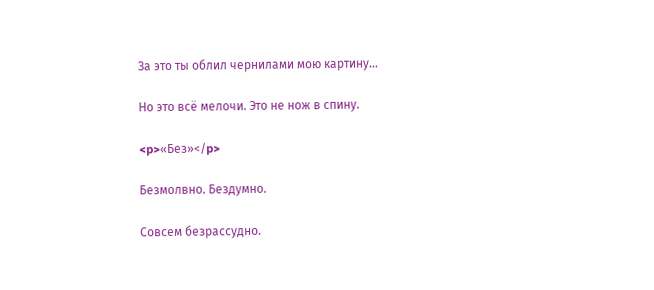За это ты облил чернилами мою картину…

Но это всё мелочи. Это не нож в спину.

<p>«Без»</p>

Безмолвно. Бездумно.

Совсем безрассудно.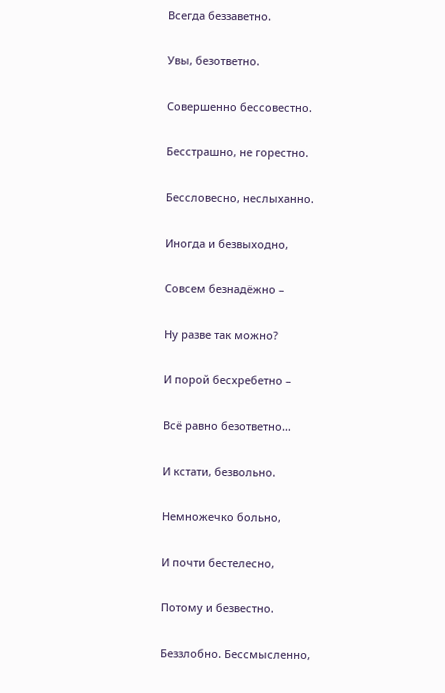Всегда беззаветно.

Увы, безответно.

Совершенно бессовестно.

Бесстрашно, не горестно.

Бессловесно, неслыханно.

Иногда и безвыходно,

Совсем безнадёжно –

Ну разве так можно?

И порой бесхребетно –

Всё равно безответно…

И кстати, безвольно.

Немножечко больно,

И почти бестелесно,

Потому и безвестно.

Беззлобно. Бессмысленно,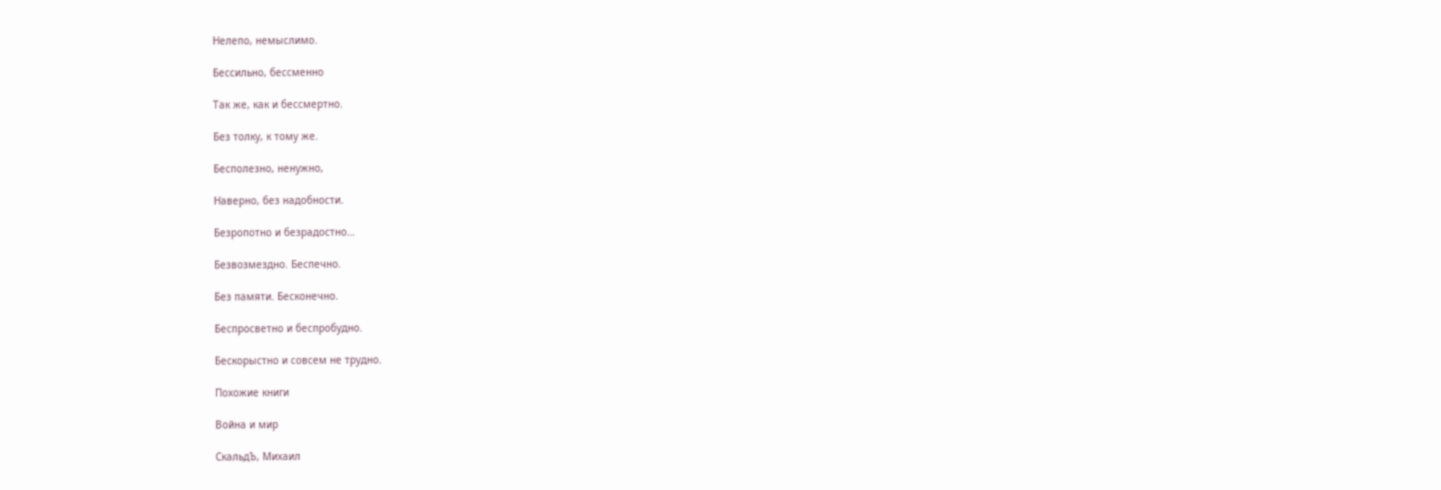Нелепо, немыслимо.

Бессильно, бессменно

Так же, как и бессмертно.

Без толку, к тому же.

Бесполезно, ненужно,

Наверно, без надобности.

Безропотно и безрадостно…

Безвозмездно. Беспечно.

Без памяти. Бесконечно.

Беспросветно и беспробудно.

Бескорыстно и совсем не трудно.

Похожие книги

Война и мир

СкальдЪ, Михаил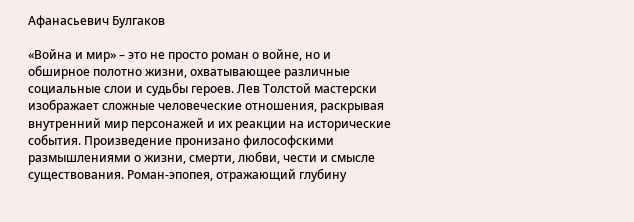Афанасьевич Булгаков

«Война и мир» – это не просто роман о войне, но и обширное полотно жизни, охватывающее различные социальные слои и судьбы героев. Лев Толстой мастерски изображает сложные человеческие отношения, раскрывая внутренний мир персонажей и их реакции на исторические события. Произведение пронизано философскими размышлениями о жизни, смерти, любви, чести и смысле существования. Роман-эпопея, отражающий глубину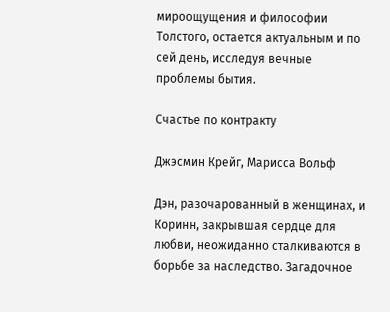мироощущения и философии Толстого, остается актуальным и по сей день, исследуя вечные проблемы бытия.

Счастье по контракту

Джэсмин Крейг, Марисса Вольф

Дэн, разочарованный в женщинах, и Коринн, закрывшая сердце для любви, неожиданно сталкиваются в борьбе за наследство. Загадочное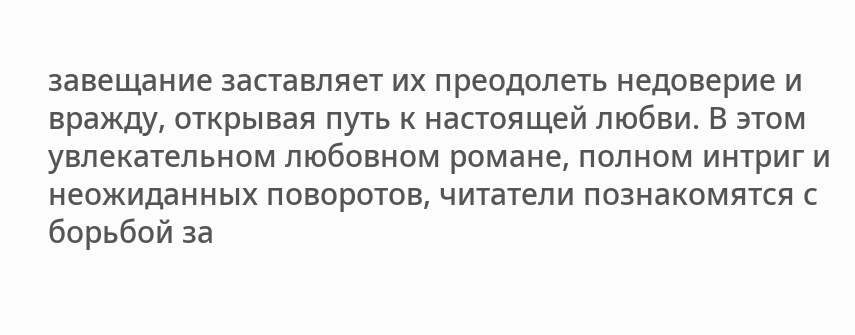завещание заставляет их преодолеть недоверие и вражду, открывая путь к настоящей любви. В этом увлекательном любовном романе, полном интриг и неожиданных поворотов, читатели познакомятся с борьбой за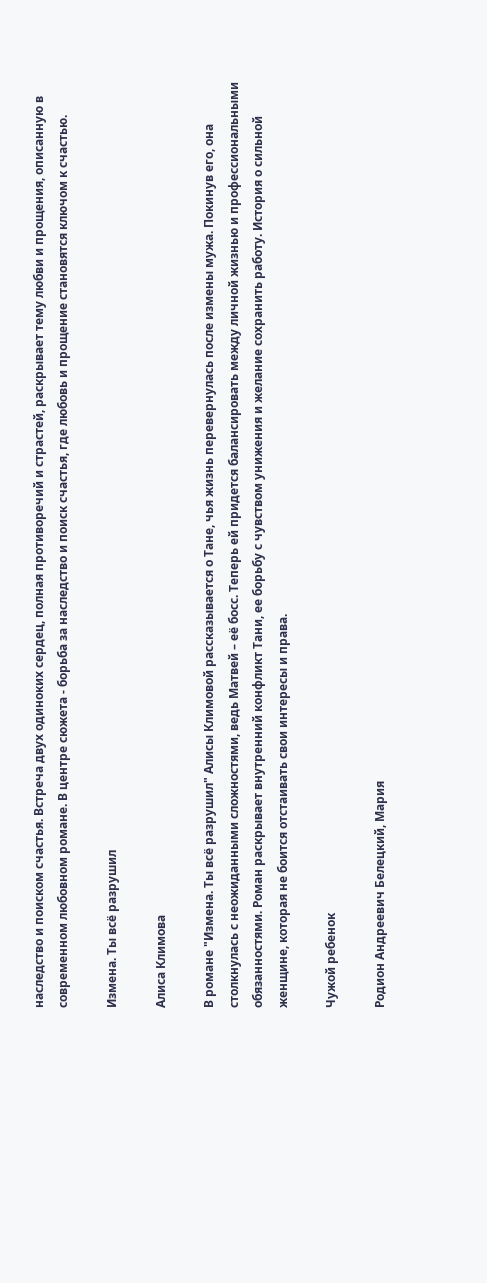наследство и поиском счастья. Встреча двух одиноких сердец, полная противоречий и страстей, раскрывает тему любви и прощения, описанную в современном любовном романе. В центре сюжета - борьба за наследство и поиск счастья, где любовь и прощение становятся ключом к счастью.

Измена. Ты всё разрушил

Алиса Климова

В романе "Измена. Ты всё разрушил" Алисы Климовой рассказывается о Тане, чья жизнь перевернулась после измены мужа. Покинув его, она столкнулась с неожиданными сложностями, ведь Матвей – её босс. Теперь ей придется балансировать между личной жизнью и профессиональными обязанностями. Роман раскрывает внутренний конфликт Тани, ее борьбу с чувством унижения и желание сохранить работу. История о сильной женщине, которая не боится отстаивать свои интересы и права.

Чужой ребенок

Родион Андреевич Белецкий, Мария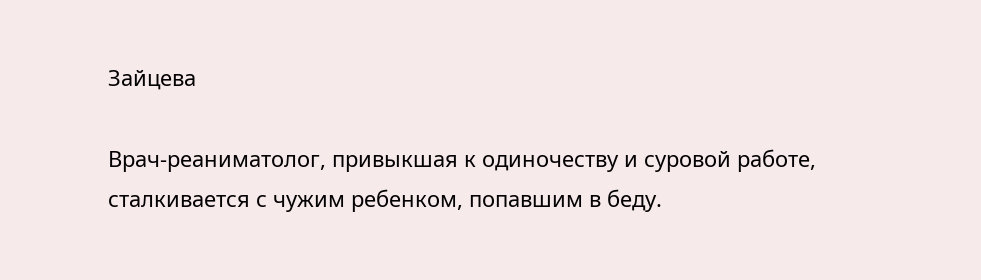Зайцева

Врач-реаниматолог, привыкшая к одиночеству и суровой работе, сталкивается с чужим ребенком, попавшим в беду.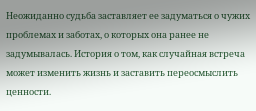Неожиданно судьба заставляет ее задуматься о чужих проблемах и заботах, о которых она ранее не задумывалась. История о том, как случайная встреча может изменить жизнь и заставить переосмыслить ценности.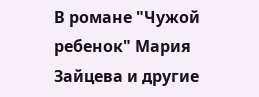В романе "Чужой ребенок" Мария Зайцева и другие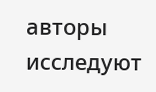авторы исследуют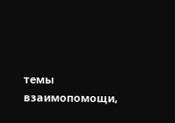темы взаимопомощи,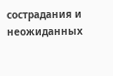сострадания и неожиданных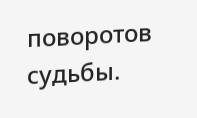поворотов судьбы.